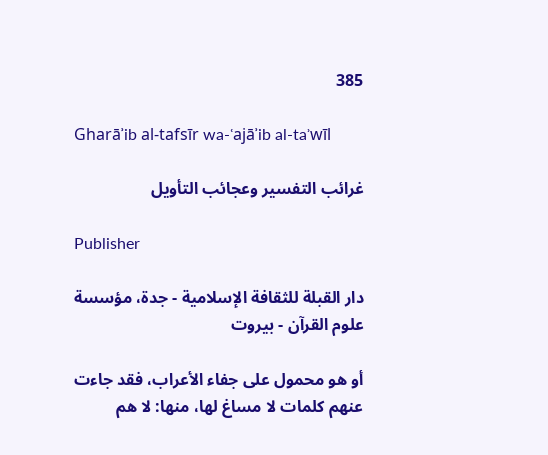385

Gharāʾib al-tafsīr wa-ʿajāʾib al-taʾwīl

غرائب التفسير وعجائب التأويل

Publisher

دار القبلة للثقافة الإسلامية - جدة، مؤسسة علوم القرآن - بيروت

أو هو محمول على جفاء الأعراب، فقد جاءت عنهم كلمات لا مساغ لها، منها: لا هم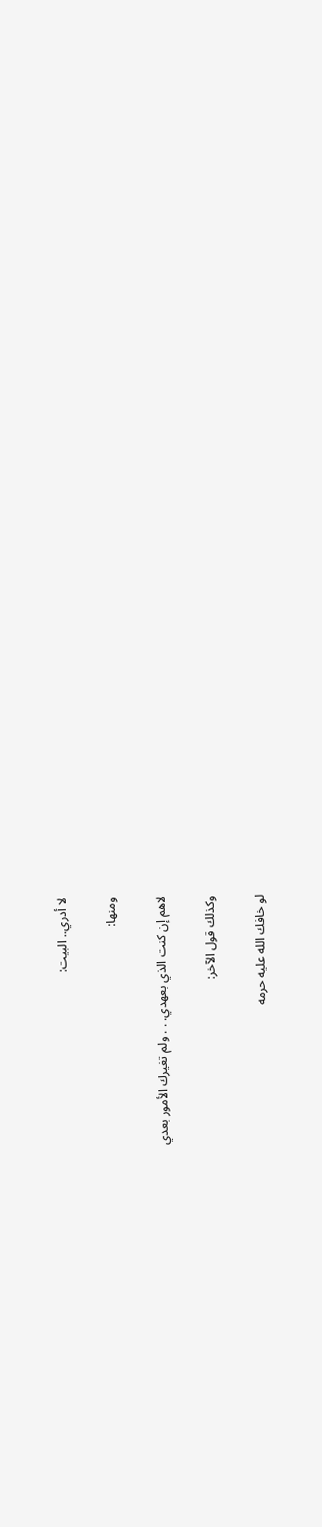لا أدري.. البيت:

ومنها:

لاهم إن كنت الذي بعهدي. . . ولم تغيرك الأمور بعدي

وكذلك قول الآخر:

لو خافك الله عليه حرمه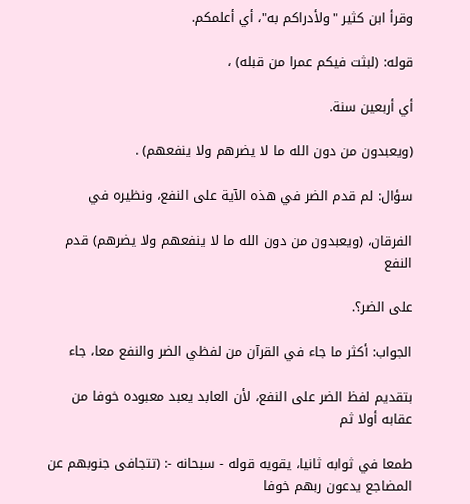وقرأ ابن كثير "ولأدراكم به"، أي أعلمكم.

قوله: (لبثت فيكم عمرا من قبله) ،

أي أربعين سنة.

(ويعبدون من دون الله ما لا يضرهم ولا ينفعهم) .

سؤال: لم قدم الضر في هذه الآية على النفع، ونظيره في

الفرقان، (ويعبدون من دون الله ما لا ينفعهم ولا يضرهم) قدم النفع

على الضر؟.

الجواب: أكثر ما جاء في القرآن من لفظي الضر والنفع معا، جاء

بتقديم لفظ الضر على النفع، لأن العابد يعبد معبوده خوفا من عقابه أولا ثم

طمعا في ثوابه ثانيا، يقويه قوله - سبحانه -: (تتجافى جنوبهم عن المضاجع يدعون ربهم خوفا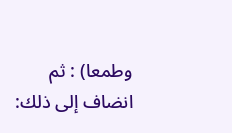وطمعا) : ثم انضاف إلى ذلك: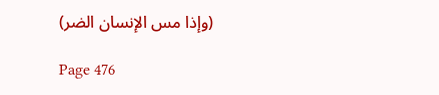(وإذا مس الإنسان الضر)

Page 476